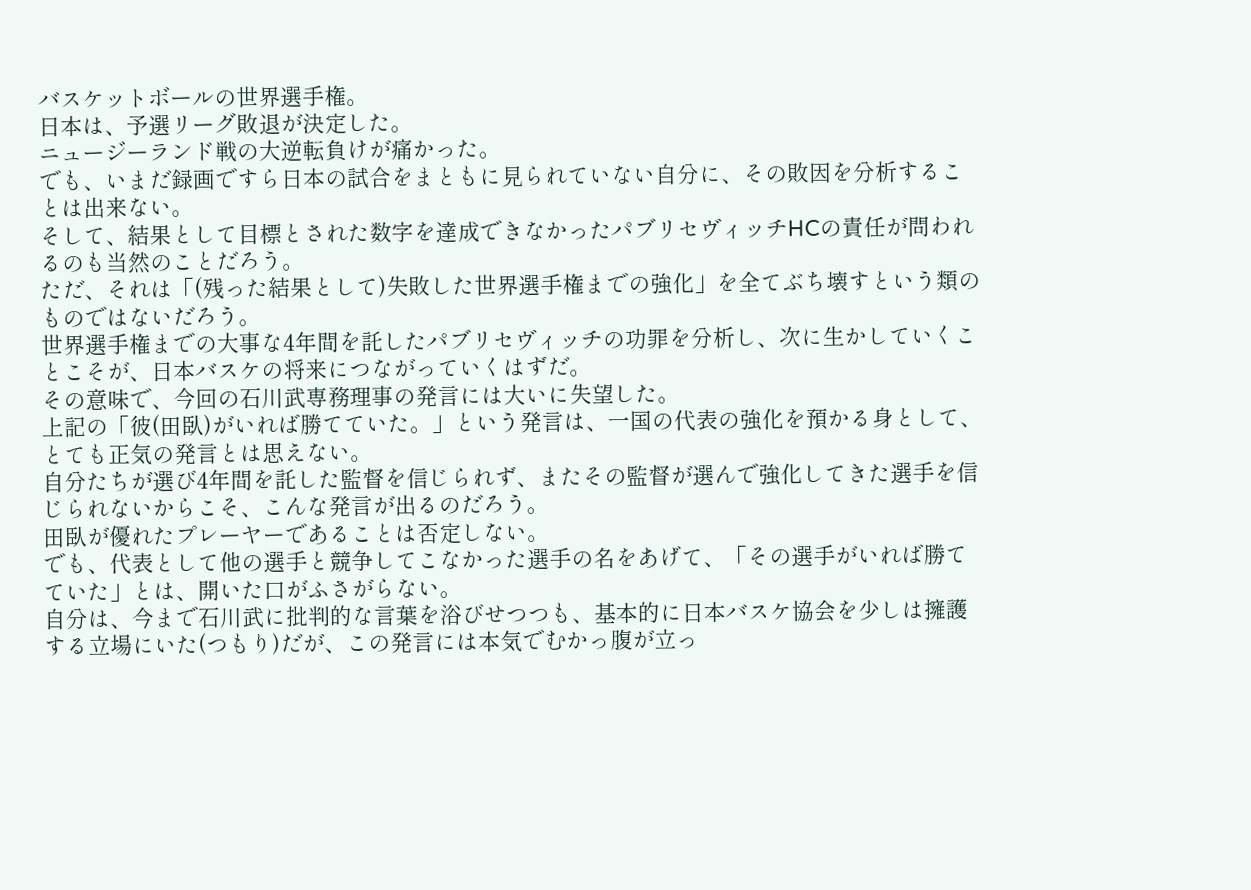バスケットボールの世界選手権。
日本は、予選リーグ敗退が決定した。
ニュージーランド戦の大逆転負けが痛かった。
でも、いまだ録画ですら日本の試合をまともに見られていない自分に、その敗因を分析することは出来ない。
そして、結果として目標とされた数字を達成できなかったパブリセヴィッチHCの責任が問われるのも当然のことだろう。
ただ、それは「(残った結果として)失敗した世界選手権までの強化」を全てぶち壊すという類のものではないだろう。
世界選手権までの大事な4年間を託したパブリセヴィッチの功罪を分析し、次に生かしていくことこそが、日本バスケの将来につながっていくはずだ。
その意味で、今回の石川武専務理事の発言には大いに失望した。
上記の「彼(田臥)がいれば勝てていた。」という発言は、一国の代表の強化を預かる身として、とても正気の発言とは思えない。
自分たちが選び4年間を託した監督を信じられず、またその監督が選んで強化してきた選手を信じられないからこそ、こんな発言が出るのだろう。
田臥が優れたプレーヤーであることは否定しない。
でも、代表として他の選手と競争してこなかった選手の名をあげて、「その選手がいれば勝てていた」とは、開いた口がふさがらない。
自分は、今まで石川武に批判的な言葉を浴びせつつも、基本的に日本バスケ協会を少しは擁護する立場にいた(つもり)だが、この発言には本気でむかっ腹が立っ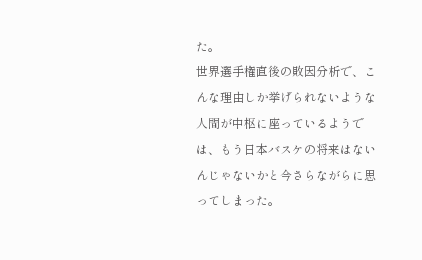た。
世界選手権直後の敗因分析で、こんな理由しか挙げられないような人間が中枢に座っているようでは、もう日本バスケの将来はないんじゃないかと今さらながらに思ってしまった。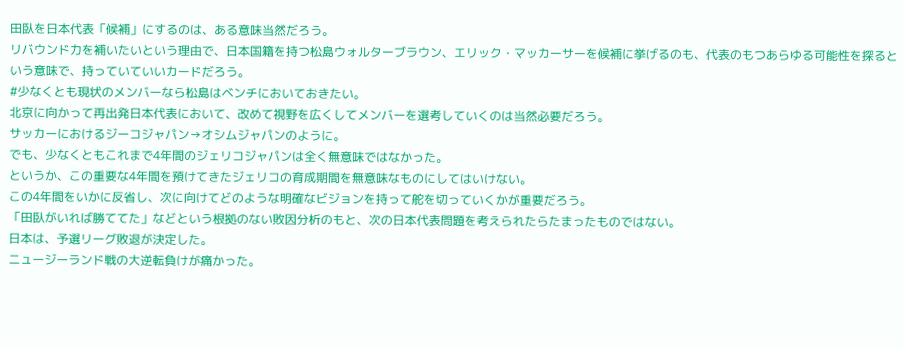田臥を日本代表「候補」にするのは、ある意味当然だろう。
リバウンド力を補いたいという理由で、日本国籍を持つ松島ウォルターブラウン、エリック・マッカーサーを候補に挙げるのも、代表のもつあらゆる可能性を探るという意味で、持っていていいカードだろう。
#少なくとも現状のメンバーなら松島はベンチにおいておきたい。
北京に向かって再出発日本代表において、改めて視野を広くしてメンバーを選考していくのは当然必要だろう。
サッカーにおけるジーコジャパン→オシムジャパンのように。
でも、少なくともこれまで4年間のジェリコジャパンは全く無意味ではなかった。
というか、この重要な4年間を預けてきたジェリコの育成期間を無意味なものにしてはいけない。
この4年間をいかに反省し、次に向けてどのような明確なビジョンを持って舵を切っていくかが重要だろう。
「田臥がいれば勝ててた」などという根拠のない敗因分析のもと、次の日本代表問題を考えられたらたまったものではない。
日本は、予選リーグ敗退が決定した。
ニュージーランド戦の大逆転負けが痛かった。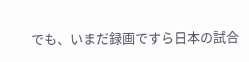でも、いまだ録画ですら日本の試合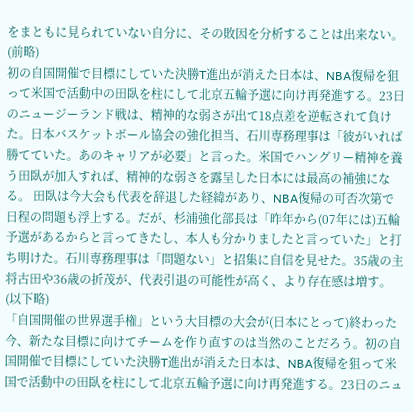をまともに見られていない自分に、その敗因を分析することは出来ない。
(前略)
初の自国開催で目標にしていた決勝T進出が消えた日本は、NBA復帰を狙って米国で活動中の田臥を柱にして北京五輪予選に向け再発進する。23日のニュージーランド戦は、精神的な弱さが出て18点差を逆転されて負けた。日本バスケットボール協会の強化担当、石川専務理事は「彼がいれば勝てていた。あのキャリアが必要」と言った。米国でハングリー精神を養う田臥が加入すれば、精神的な弱さを露呈した日本には最高の補強になる。 田臥は今大会も代表を辞退した経緯があり、NBA復帰の可否次第で日程の問題も浮上する。だが、杉浦強化部長は「昨年から(07年には)五輪予選があるからと言ってきたし、本人も分かりましたと言っていた」と打ち明けた。石川専務理事は「問題ない」と招集に自信を見せた。35歳の主将古田や36歳の折茂が、代表引退の可能性が高く、より存在感は増す。 (以下略)
「自国開催の世界選手権」という大目標の大会が(日本にとって)終わった今、新たな目標に向けてチームを作り直すのは当然のことだろう。初の自国開催で目標にしていた決勝T進出が消えた日本は、NBA復帰を狙って米国で活動中の田臥を柱にして北京五輪予選に向け再発進する。23日のニュ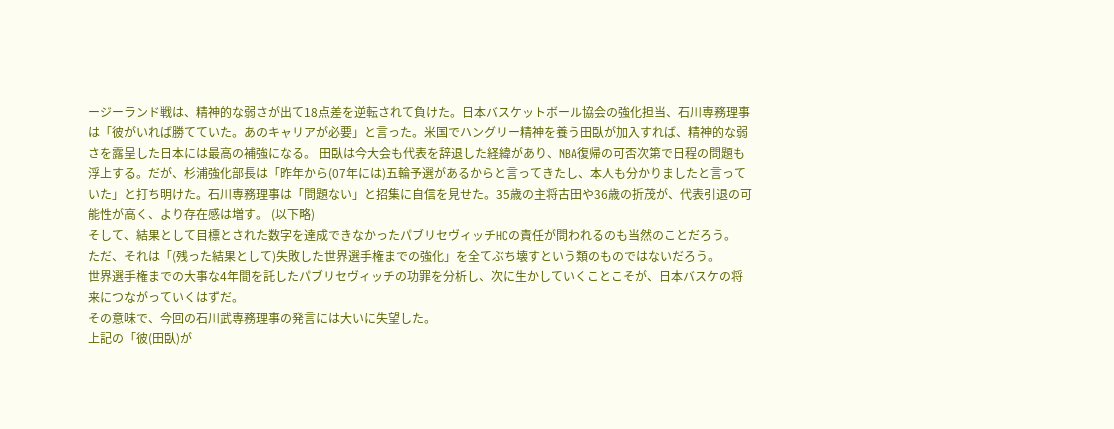ージーランド戦は、精神的な弱さが出て18点差を逆転されて負けた。日本バスケットボール協会の強化担当、石川専務理事は「彼がいれば勝てていた。あのキャリアが必要」と言った。米国でハングリー精神を養う田臥が加入すれば、精神的な弱さを露呈した日本には最高の補強になる。 田臥は今大会も代表を辞退した経緯があり、NBA復帰の可否次第で日程の問題も浮上する。だが、杉浦強化部長は「昨年から(07年には)五輪予選があるからと言ってきたし、本人も分かりましたと言っていた」と打ち明けた。石川専務理事は「問題ない」と招集に自信を見せた。35歳の主将古田や36歳の折茂が、代表引退の可能性が高く、より存在感は増す。 (以下略)
そして、結果として目標とされた数字を達成できなかったパブリセヴィッチHCの責任が問われるのも当然のことだろう。
ただ、それは「(残った結果として)失敗した世界選手権までの強化」を全てぶち壊すという類のものではないだろう。
世界選手権までの大事な4年間を託したパブリセヴィッチの功罪を分析し、次に生かしていくことこそが、日本バスケの将来につながっていくはずだ。
その意味で、今回の石川武専務理事の発言には大いに失望した。
上記の「彼(田臥)が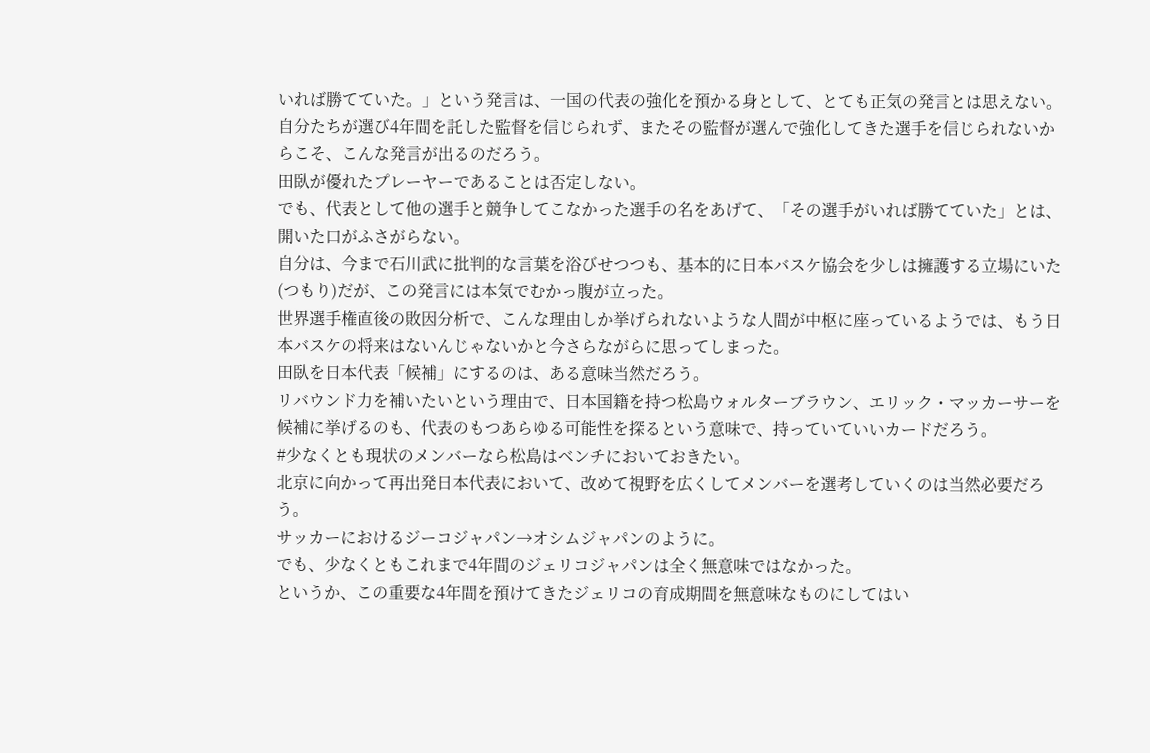いれば勝てていた。」という発言は、一国の代表の強化を預かる身として、とても正気の発言とは思えない。
自分たちが選び4年間を託した監督を信じられず、またその監督が選んで強化してきた選手を信じられないからこそ、こんな発言が出るのだろう。
田臥が優れたプレーヤーであることは否定しない。
でも、代表として他の選手と競争してこなかった選手の名をあげて、「その選手がいれば勝てていた」とは、開いた口がふさがらない。
自分は、今まで石川武に批判的な言葉を浴びせつつも、基本的に日本バスケ協会を少しは擁護する立場にいた(つもり)だが、この発言には本気でむかっ腹が立った。
世界選手権直後の敗因分析で、こんな理由しか挙げられないような人間が中枢に座っているようでは、もう日本バスケの将来はないんじゃないかと今さらながらに思ってしまった。
田臥を日本代表「候補」にするのは、ある意味当然だろう。
リバウンド力を補いたいという理由で、日本国籍を持つ松島ウォルターブラウン、エリック・マッカーサーを候補に挙げるのも、代表のもつあらゆる可能性を探るという意味で、持っていていいカードだろう。
#少なくとも現状のメンバーなら松島はベンチにおいておきたい。
北京に向かって再出発日本代表において、改めて視野を広くしてメンバーを選考していくのは当然必要だろう。
サッカーにおけるジーコジャパン→オシムジャパンのように。
でも、少なくともこれまで4年間のジェリコジャパンは全く無意味ではなかった。
というか、この重要な4年間を預けてきたジェリコの育成期間を無意味なものにしてはい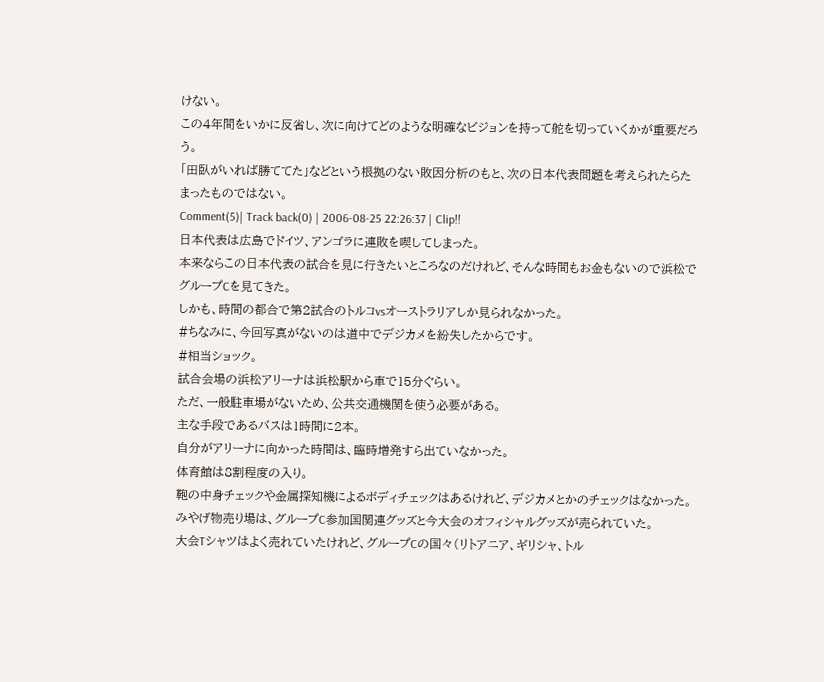けない。
この4年間をいかに反省し、次に向けてどのような明確なビジョンを持って舵を切っていくかが重要だろう。
「田臥がいれば勝ててた」などという根拠のない敗因分析のもと、次の日本代表問題を考えられたらたまったものではない。
Comment(5)| Track back(0) | 2006-08-25 22:26:37 | Clip!!
日本代表は広島でドイツ、アンゴラに連敗を喫してしまった。
本来ならこの日本代表の試合を見に行きたいところなのだけれど、そんな時間もお金もないので浜松でグループCを見てきた。
しかも、時間の都合で第2試合のトルコvsオーストラリアしか見られなかった。
#ちなみに、今回写真がないのは道中でデジカメを紛失したからです。
#相当ショック。
試合会場の浜松アリーナは浜松駅から車で15分ぐらい。
ただ、一般駐車場がないため、公共交通機関を使う必要がある。
主な手段であるバスは1時間に2本。
自分がアリーナに向かった時間は、臨時増発すら出ていなかった。
体育館は8割程度の入り。
鞄の中身チェックや金属探知機によるボディチェックはあるけれど、デジカメとかのチェックはなかった。
みやげ物売り場は、グループC参加国関連グッズと今大会のオフィシャルグッズが売られていた。
大会Tシャツはよく売れていたけれど、グループCの国々(リトアニア、ギリシャ、トル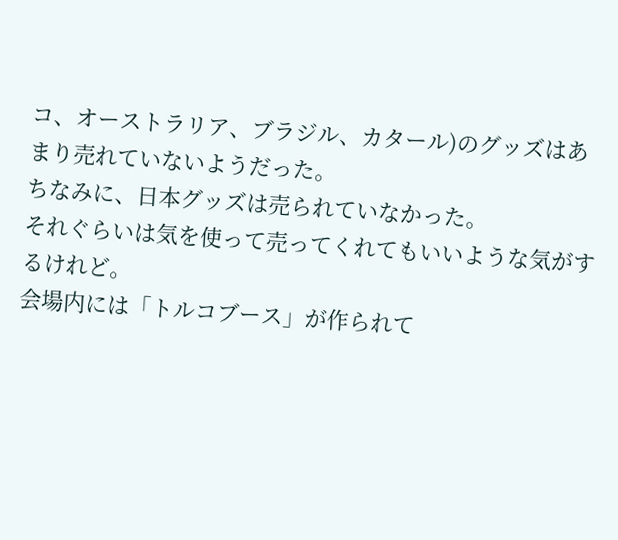コ、オーストラリア、ブラジル、カタール)のグッズはあまり売れていないようだった。
ちなみに、日本グッズは売られていなかった。
それぐらいは気を使って売ってくれてもいいような気がするけれど。
会場内には「トルコブース」が作られて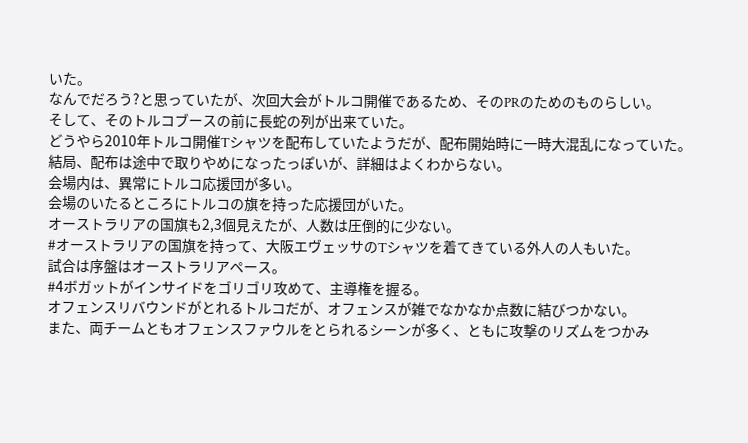いた。
なんでだろう?と思っていたが、次回大会がトルコ開催であるため、そのPRのためのものらしい。
そして、そのトルコブースの前に長蛇の列が出来ていた。
どうやら2010年トルコ開催Tシャツを配布していたようだが、配布開始時に一時大混乱になっていた。
結局、配布は途中で取りやめになったっぽいが、詳細はよくわからない。
会場内は、異常にトルコ応援団が多い。
会場のいたるところにトルコの旗を持った応援団がいた。
オーストラリアの国旗も2,3個見えたが、人数は圧倒的に少ない。
#オーストラリアの国旗を持って、大阪エヴェッサのTシャツを着てきている外人の人もいた。
試合は序盤はオーストラリアペース。
#4ボガットがインサイドをゴリゴリ攻めて、主導権を握る。
オフェンスリバウンドがとれるトルコだが、オフェンスが雑でなかなか点数に結びつかない。
また、両チームともオフェンスファウルをとられるシーンが多く、ともに攻撃のリズムをつかみ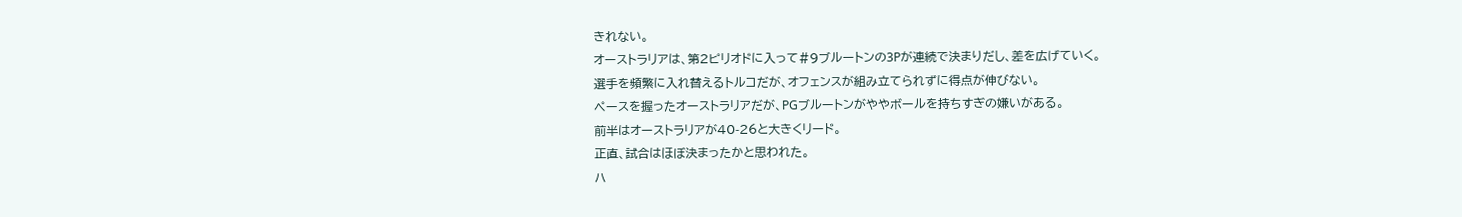きれない。
オーストラリアは、第2ピリオドに入って#9ブルートンの3Pが連続で決まりだし、差を広げていく。
選手を頻繁に入れ替えるトルコだが、オフェンスが組み立てられずに得点が伸びない。
ペースを握ったオーストラリアだが、PGブルートンがややボールを持ちすぎの嫌いがある。
前半はオーストラリアが40-26と大きくリード。
正直、試合はほぼ決まったかと思われた。
ハ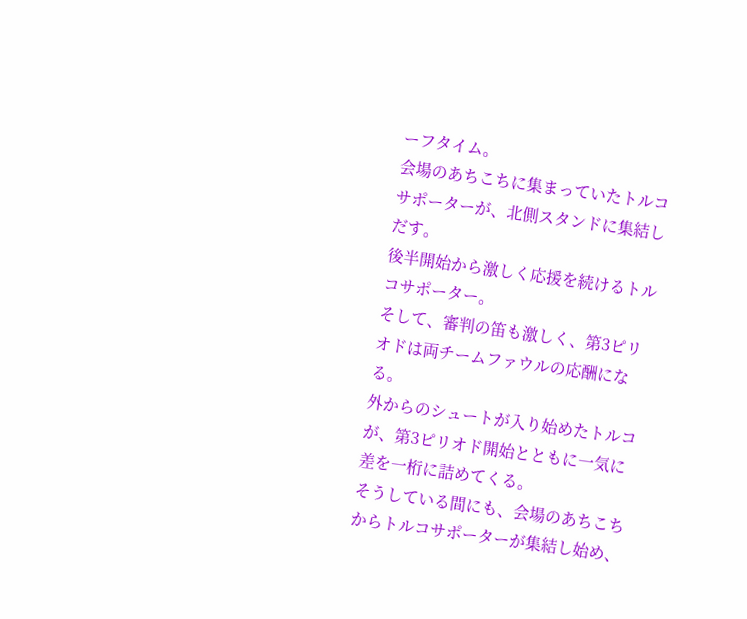ーフタイム。
会場のあちこちに集まっていたトルコサポーターが、北側スタンドに集結しだす。
後半開始から激しく応援を続けるトルコサポーター。
そして、審判の笛も激しく、第3ピリオドは両チームファウルの応酬になる。
外からのシュートが入り始めたトルコが、第3ピリオド開始とともに一気に差を一桁に詰めてくる。
そうしている間にも、会場のあちこちからトルコサポーターが集結し始め、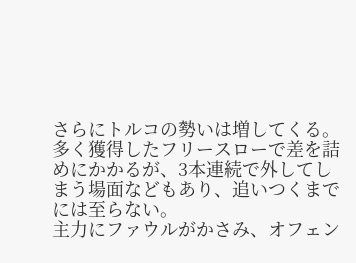さらにトルコの勢いは増してくる。
多く獲得したフリースローで差を詰めにかかるが、3本連続で外してしまう場面などもあり、追いつくまでには至らない。
主力にファウルがかさみ、オフェン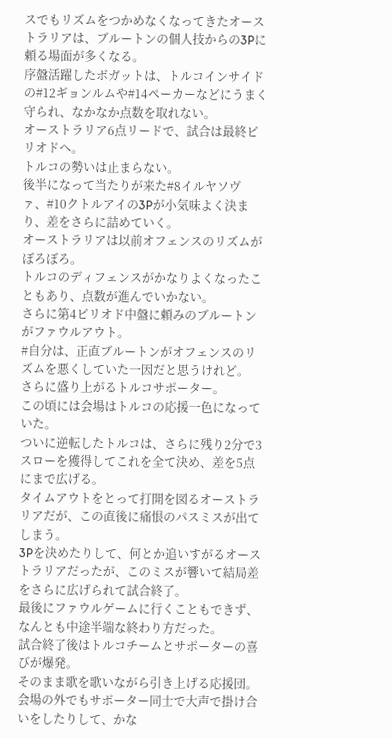スでもリズムをつかめなくなってきたオーストラリアは、ブルートンの個人技からの3Pに頼る場面が多くなる。
序盤活躍したボガットは、トルコインサイドの#12ギョンルムや#14ペーカーなどにうまく守られ、なかなか点数を取れない。
オーストラリア6点リードで、試合は最終ピリオドへ。
トルコの勢いは止まらない。
後半になって当たりが来た#8イルヤソヴァ、#10クトルアイの3Pが小気味よく決まり、差をさらに詰めていく。
オーストラリアは以前オフェンスのリズムがぼろぼろ。
トルコのディフェンスがかなりよくなったこともあり、点数が進んでいかない。
さらに第4ピリオド中盤に頼みのブルートンがファウルアウト。
#自分は、正直ブルートンがオフェンスのリズムを悪くしていた一因だと思うけれど。
さらに盛り上がるトルコサポーター。
この頃には会場はトルコの応援一色になっていた。
ついに逆転したトルコは、さらに残り2分で3スローを獲得してこれを全て決め、差を5点にまで広げる。
タイムアウトをとって打開を図るオーストラリアだが、この直後に痛恨のパスミスが出てしまう。
3Pを決めたりして、何とか追いすがるオーストラリアだったが、このミスが響いて結局差をさらに広げられて試合終了。
最後にファウルゲームに行くこともできず、なんとも中途半端な終わり方だった。
試合終了後はトルコチームとサポーターの喜びが爆発。
そのまま歌を歌いながら引き上げる応援団。
会場の外でもサポーター同士で大声で掛け合いをしたりして、かな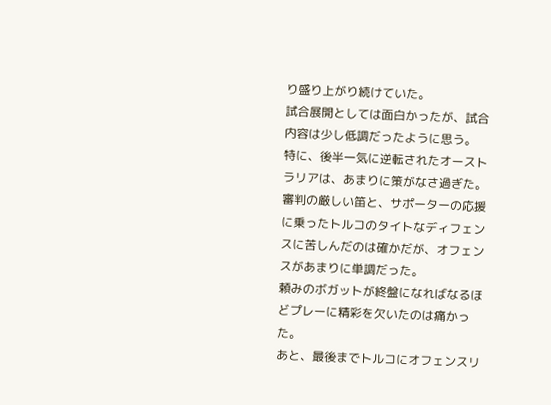り盛り上がり続けていた。
試合展開としては面白かったが、試合内容は少し低調だったように思う。
特に、後半一気に逆転されたオーストラリアは、あまりに策がなさ過ぎた。
審判の厳しい笛と、サポーターの応援に乗ったトルコのタイトなディフェンスに苦しんだのは確かだが、オフェンスがあまりに単調だった。
頼みのボガットが終盤になればなるほどプレーに精彩を欠いたのは痛かった。
あと、最後までトルコにオフェンスリ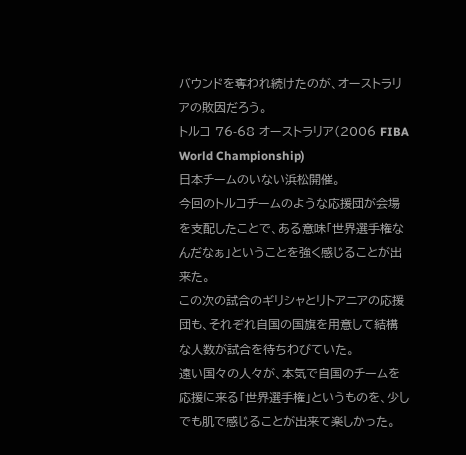バウンドを奪われ続けたのが、オーストラリアの敗因だろう。
トルコ 76-68 オーストラリア(2006 FIBA World Championship)
日本チームのいない浜松開催。
今回のトルコチームのような応援団が会場を支配したことで、ある意味「世界選手権なんだなぁ」ということを強く感じることが出来た。
この次の試合のギリシャとリトアニアの応援団も、それぞれ自国の国旗を用意して結構な人数が試合を待ちわびていた。
遠い国々の人々が、本気で自国のチームを応援に来る「世界選手権」というものを、少しでも肌で感じることが出来て楽しかった。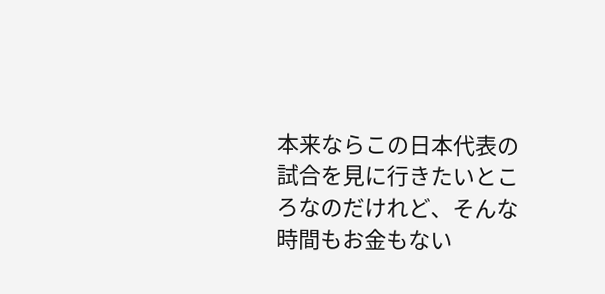本来ならこの日本代表の試合を見に行きたいところなのだけれど、そんな時間もお金もない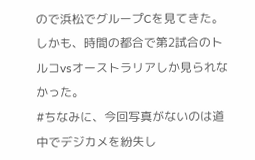ので浜松でグループCを見てきた。
しかも、時間の都合で第2試合のトルコvsオーストラリアしか見られなかった。
#ちなみに、今回写真がないのは道中でデジカメを紛失し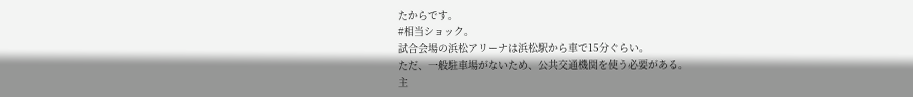たからです。
#相当ショック。
試合会場の浜松アリーナは浜松駅から車で15分ぐらい。
ただ、一般駐車場がないため、公共交通機関を使う必要がある。
主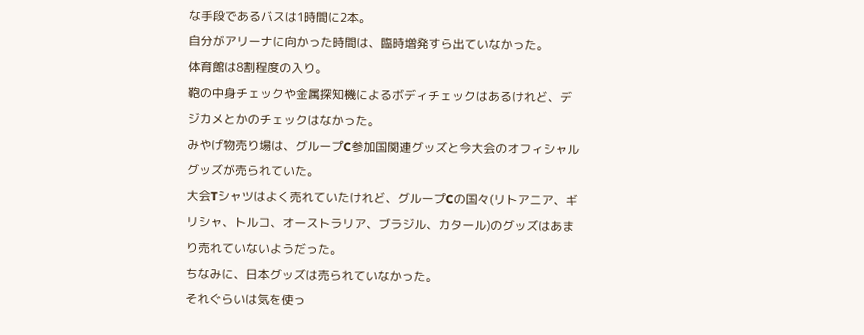な手段であるバスは1時間に2本。
自分がアリーナに向かった時間は、臨時増発すら出ていなかった。
体育館は8割程度の入り。
鞄の中身チェックや金属探知機によるボディチェックはあるけれど、デジカメとかのチェックはなかった。
みやげ物売り場は、グループC参加国関連グッズと今大会のオフィシャルグッズが売られていた。
大会Tシャツはよく売れていたけれど、グループCの国々(リトアニア、ギリシャ、トルコ、オーストラリア、ブラジル、カタール)のグッズはあまり売れていないようだった。
ちなみに、日本グッズは売られていなかった。
それぐらいは気を使っ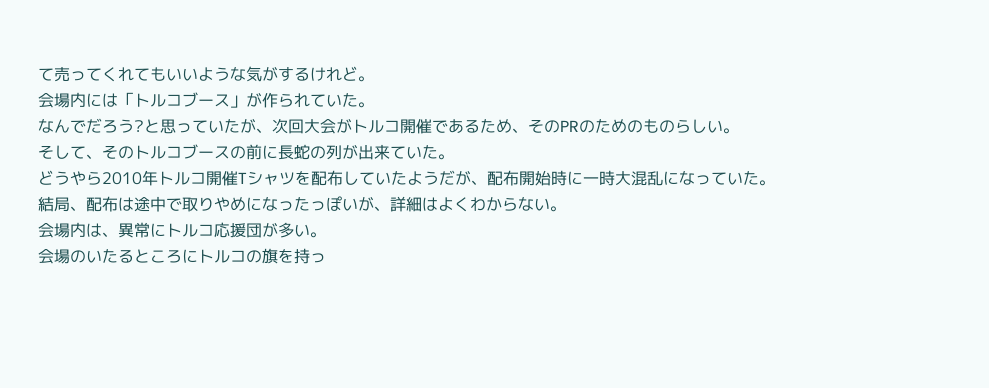て売ってくれてもいいような気がするけれど。
会場内には「トルコブース」が作られていた。
なんでだろう?と思っていたが、次回大会がトルコ開催であるため、そのPRのためのものらしい。
そして、そのトルコブースの前に長蛇の列が出来ていた。
どうやら2010年トルコ開催Tシャツを配布していたようだが、配布開始時に一時大混乱になっていた。
結局、配布は途中で取りやめになったっぽいが、詳細はよくわからない。
会場内は、異常にトルコ応援団が多い。
会場のいたるところにトルコの旗を持っ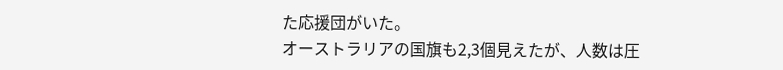た応援団がいた。
オーストラリアの国旗も2,3個見えたが、人数は圧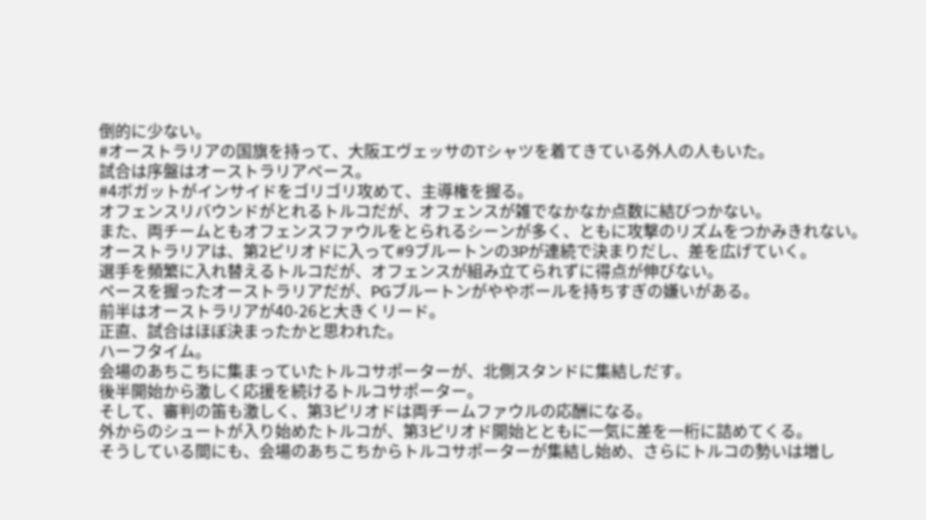倒的に少ない。
#オーストラリアの国旗を持って、大阪エヴェッサのTシャツを着てきている外人の人もいた。
試合は序盤はオーストラリアペース。
#4ボガットがインサイドをゴリゴリ攻めて、主導権を握る。
オフェンスリバウンドがとれるトルコだが、オフェンスが雑でなかなか点数に結びつかない。
また、両チームともオフェンスファウルをとられるシーンが多く、ともに攻撃のリズムをつかみきれない。
オーストラリアは、第2ピリオドに入って#9ブルートンの3Pが連続で決まりだし、差を広げていく。
選手を頻繁に入れ替えるトルコだが、オフェンスが組み立てられずに得点が伸びない。
ペースを握ったオーストラリアだが、PGブルートンがややボールを持ちすぎの嫌いがある。
前半はオーストラリアが40-26と大きくリード。
正直、試合はほぼ決まったかと思われた。
ハーフタイム。
会場のあちこちに集まっていたトルコサポーターが、北側スタンドに集結しだす。
後半開始から激しく応援を続けるトルコサポーター。
そして、審判の笛も激しく、第3ピリオドは両チームファウルの応酬になる。
外からのシュートが入り始めたトルコが、第3ピリオド開始とともに一気に差を一桁に詰めてくる。
そうしている間にも、会場のあちこちからトルコサポーターが集結し始め、さらにトルコの勢いは増し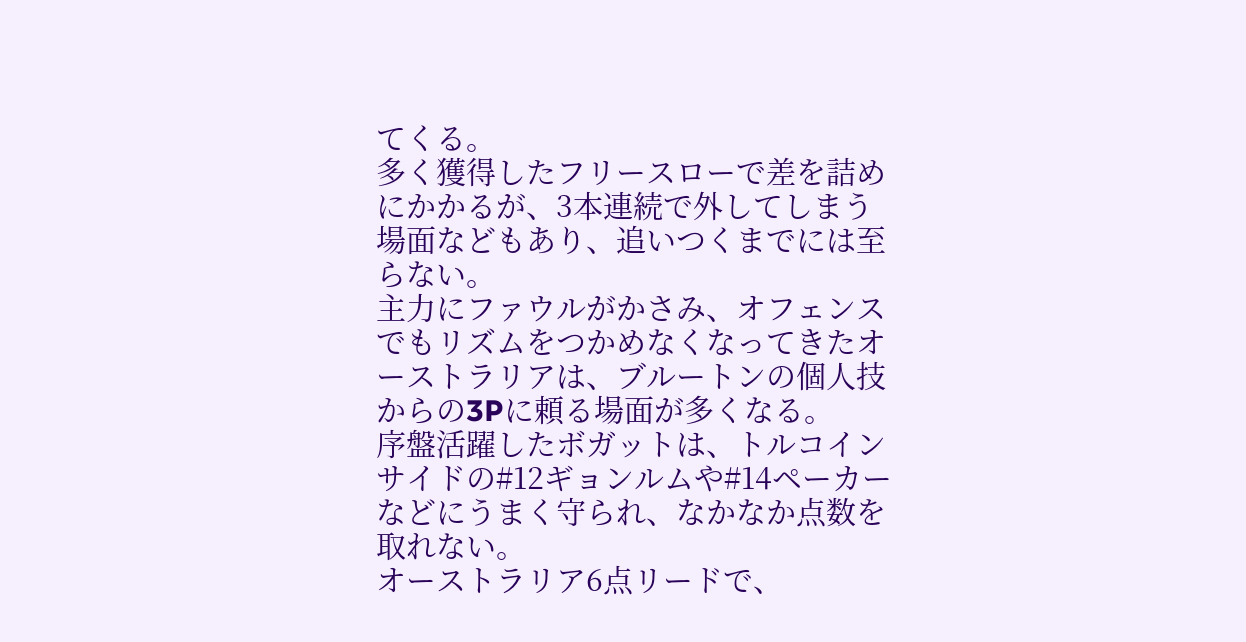てくる。
多く獲得したフリースローで差を詰めにかかるが、3本連続で外してしまう場面などもあり、追いつくまでには至らない。
主力にファウルがかさみ、オフェンスでもリズムをつかめなくなってきたオーストラリアは、ブルートンの個人技からの3Pに頼る場面が多くなる。
序盤活躍したボガットは、トルコインサイドの#12ギョンルムや#14ペーカーなどにうまく守られ、なかなか点数を取れない。
オーストラリア6点リードで、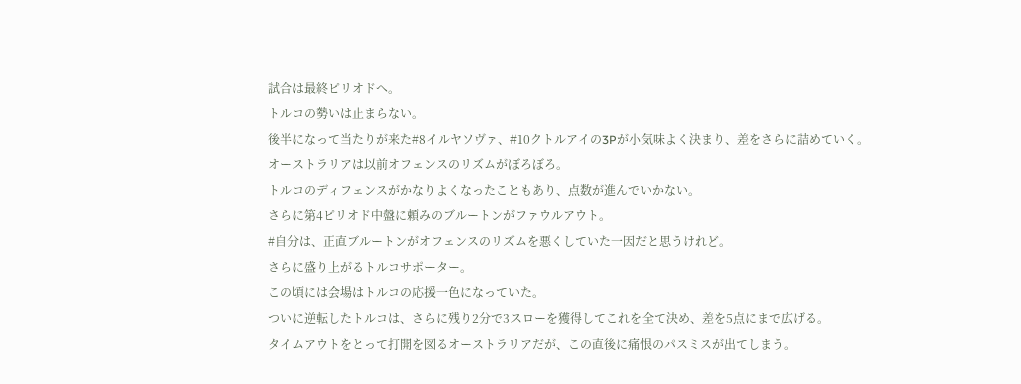試合は最終ピリオドへ。
トルコの勢いは止まらない。
後半になって当たりが来た#8イルヤソヴァ、#10クトルアイの3Pが小気味よく決まり、差をさらに詰めていく。
オーストラリアは以前オフェンスのリズムがぼろぼろ。
トルコのディフェンスがかなりよくなったこともあり、点数が進んでいかない。
さらに第4ピリオド中盤に頼みのブルートンがファウルアウト。
#自分は、正直ブルートンがオフェンスのリズムを悪くしていた一因だと思うけれど。
さらに盛り上がるトルコサポーター。
この頃には会場はトルコの応援一色になっていた。
ついに逆転したトルコは、さらに残り2分で3スローを獲得してこれを全て決め、差を5点にまで広げる。
タイムアウトをとって打開を図るオーストラリアだが、この直後に痛恨のパスミスが出てしまう。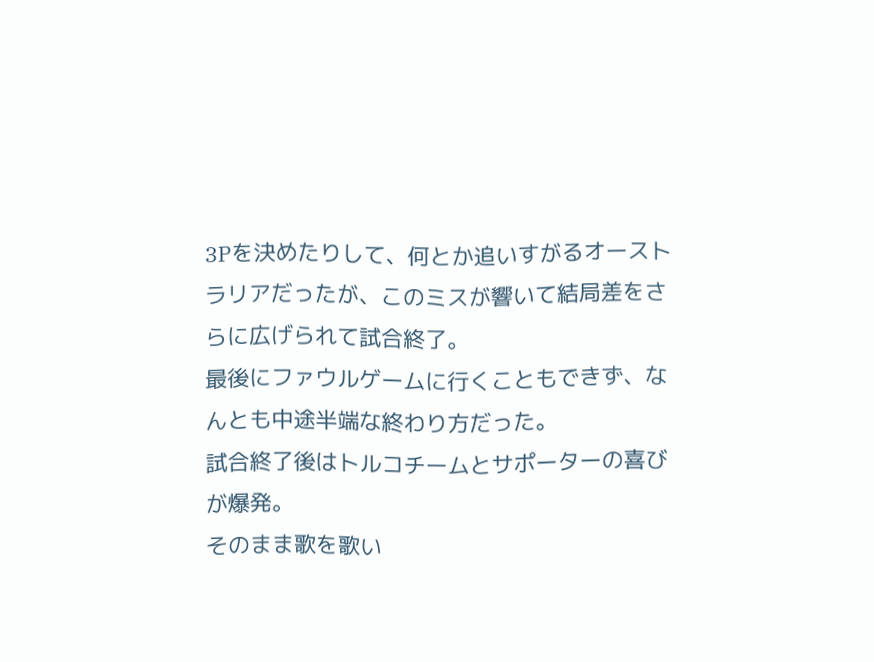3Pを決めたりして、何とか追いすがるオーストラリアだったが、このミスが響いて結局差をさらに広げられて試合終了。
最後にファウルゲームに行くこともできず、なんとも中途半端な終わり方だった。
試合終了後はトルコチームとサポーターの喜びが爆発。
そのまま歌を歌い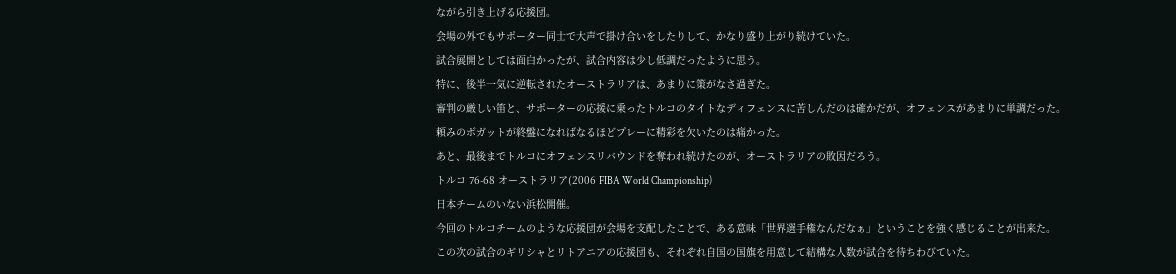ながら引き上げる応援団。
会場の外でもサポーター同士で大声で掛け合いをしたりして、かなり盛り上がり続けていた。
試合展開としては面白かったが、試合内容は少し低調だったように思う。
特に、後半一気に逆転されたオーストラリアは、あまりに策がなさ過ぎた。
審判の厳しい笛と、サポーターの応援に乗ったトルコのタイトなディフェンスに苦しんだのは確かだが、オフェンスがあまりに単調だった。
頼みのボガットが終盤になればなるほどプレーに精彩を欠いたのは痛かった。
あと、最後までトルコにオフェンスリバウンドを奪われ続けたのが、オーストラリアの敗因だろう。
トルコ 76-68 オーストラリア(2006 FIBA World Championship)
日本チームのいない浜松開催。
今回のトルコチームのような応援団が会場を支配したことで、ある意味「世界選手権なんだなぁ」ということを強く感じることが出来た。
この次の試合のギリシャとリトアニアの応援団も、それぞれ自国の国旗を用意して結構な人数が試合を待ちわびていた。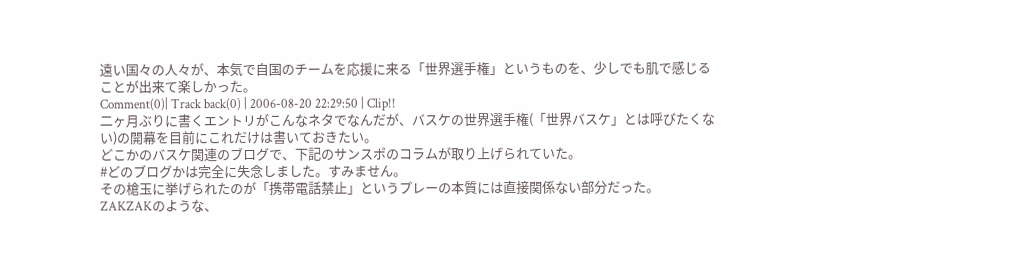遠い国々の人々が、本気で自国のチームを応援に来る「世界選手権」というものを、少しでも肌で感じることが出来て楽しかった。
Comment(0)| Track back(0) | 2006-08-20 22:29:50 | Clip!!
二ヶ月ぶりに書くエントリがこんなネタでなんだが、バスケの世界選手権(「世界バスケ」とは呼びたくない)の開幕を目前にこれだけは書いておきたい。
どこかのバスケ関連のブログで、下記のサンスポのコラムが取り上げられていた。
#どのブログかは完全に失念しました。すみません。
その槍玉に挙げられたのが「携帯電話禁止」というプレーの本質には直接関係ない部分だった。
ZAKZAKのような、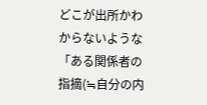どこが出所かわからないような「ある関係者の指摘(≒自分の内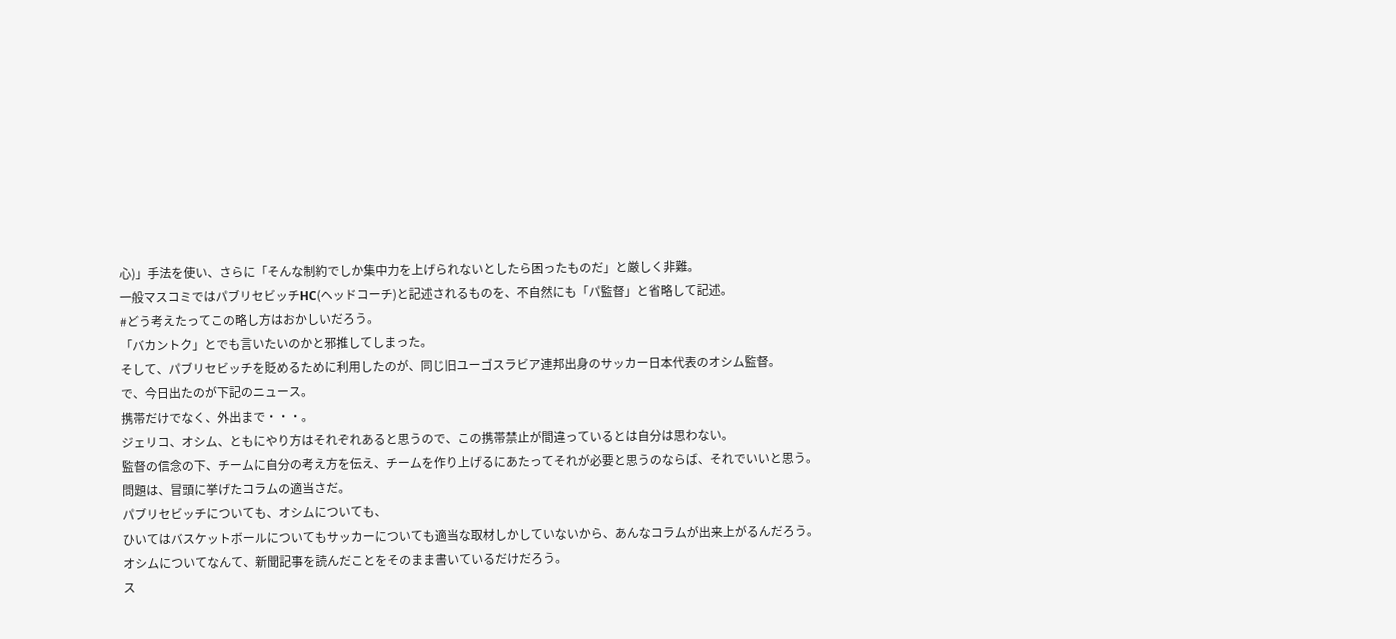心)」手法を使い、さらに「そんな制約でしか集中力を上げられないとしたら困ったものだ」と厳しく非難。
一般マスコミではパブリセビッチHC(ヘッドコーチ)と記述されるものを、不自然にも「パ監督」と省略して記述。
#どう考えたってこの略し方はおかしいだろう。
「バカントク」とでも言いたいのかと邪推してしまった。
そして、パブリセビッチを貶めるために利用したのが、同じ旧ユーゴスラビア連邦出身のサッカー日本代表のオシム監督。
で、今日出たのが下記のニュース。
携帯だけでなく、外出まで・・・。
ジェリコ、オシム、ともにやり方はそれぞれあると思うので、この携帯禁止が間違っているとは自分は思わない。
監督の信念の下、チームに自分の考え方を伝え、チームを作り上げるにあたってそれが必要と思うのならば、それでいいと思う。
問題は、冒頭に挙げたコラムの適当さだ。
パブリセビッチについても、オシムについても、
ひいてはバスケットボールについてもサッカーについても適当な取材しかしていないから、あんなコラムが出来上がるんだろう。
オシムについてなんて、新聞記事を読んだことをそのまま書いているだけだろう。
ス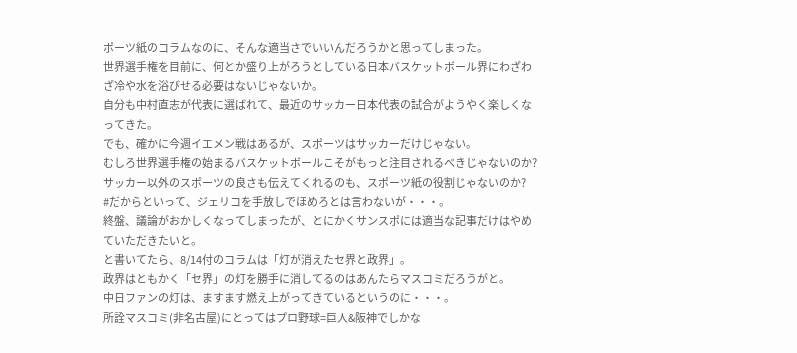ポーツ紙のコラムなのに、そんな適当さでいいんだろうかと思ってしまった。
世界選手権を目前に、何とか盛り上がろうとしている日本バスケットボール界にわざわざ冷や水を浴びせる必要はないじゃないか。
自分も中村直志が代表に選ばれて、最近のサッカー日本代表の試合がようやく楽しくなってきた。
でも、確かに今週イエメン戦はあるが、スポーツはサッカーだけじゃない。
むしろ世界選手権の始まるバスケットボールこそがもっと注目されるべきじゃないのか?
サッカー以外のスポーツの良さも伝えてくれるのも、スポーツ紙の役割じゃないのか?
#だからといって、ジェリコを手放しでほめろとは言わないが・・・。
終盤、議論がおかしくなってしまったが、とにかくサンスポには適当な記事だけはやめていただきたいと。
と書いてたら、8/14付のコラムは「灯が消えたセ界と政界」。
政界はともかく「セ界」の灯を勝手に消してるのはあんたらマスコミだろうがと。
中日ファンの灯は、ますます燃え上がってきているというのに・・・。
所詮マスコミ(非名古屋)にとってはプロ野球=巨人&阪神でしかな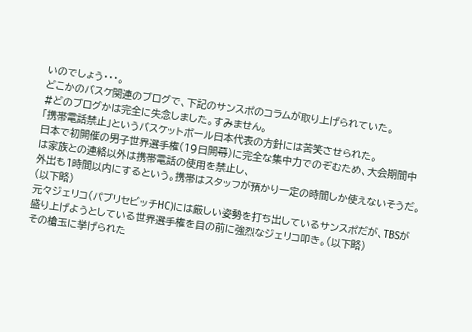いのでしょう・・・。
どこかのバスケ関連のブログで、下記のサンスポのコラムが取り上げられていた。
#どのブログかは完全に失念しました。すみません。
「携帯電話禁止」というバスケットボール日本代表の方針には苦笑させられた。
日本で初開催の男子世界選手権(19日開幕)に完全な集中力でのぞむため、大会期間中は家族との連絡以外は携帯電話の使用を禁止し、
外出も1時間以内にするという。携帯はスタッフが預かり一定の時間しか使えないそうだ。
(以下略)
元々ジェリコ(パブリセビッチHC)には厳しい姿勢を打ち出しているサンスポだが、TBSが盛り上げようとしている世界選手権を目の前に強烈なジェリコ叩き。(以下略)
その槍玉に挙げられた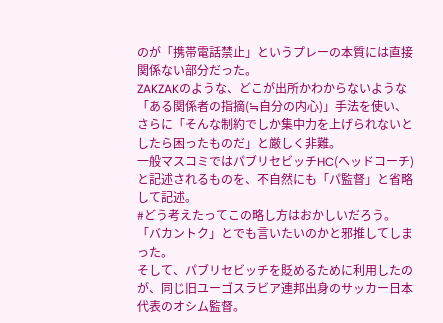のが「携帯電話禁止」というプレーの本質には直接関係ない部分だった。
ZAKZAKのような、どこが出所かわからないような「ある関係者の指摘(≒自分の内心)」手法を使い、さらに「そんな制約でしか集中力を上げられないとしたら困ったものだ」と厳しく非難。
一般マスコミではパブリセビッチHC(ヘッドコーチ)と記述されるものを、不自然にも「パ監督」と省略して記述。
#どう考えたってこの略し方はおかしいだろう。
「バカントク」とでも言いたいのかと邪推してしまった。
そして、パブリセビッチを貶めるために利用したのが、同じ旧ユーゴスラビア連邦出身のサッカー日本代表のオシム監督。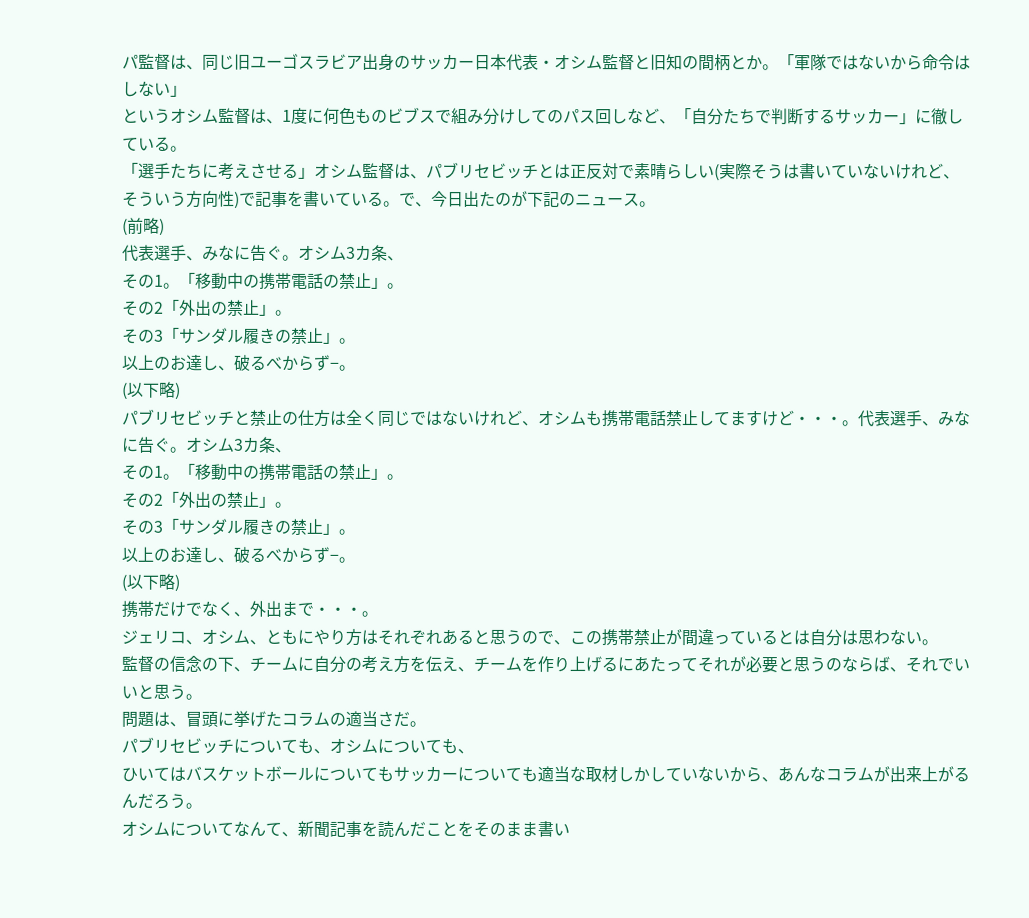パ監督は、同じ旧ユーゴスラビア出身のサッカー日本代表・オシム監督と旧知の間柄とか。「軍隊ではないから命令はしない」
というオシム監督は、1度に何色ものビブスで組み分けしてのパス回しなど、「自分たちで判断するサッカー」に徹している。
「選手たちに考えさせる」オシム監督は、パブリセビッチとは正反対で素晴らしい(実際そうは書いていないけれど、そういう方向性)で記事を書いている。で、今日出たのが下記のニュース。
(前略)
代表選手、みなに告ぐ。オシム3カ条、
その1。「移動中の携帯電話の禁止」。
その2「外出の禁止」。
その3「サンダル履きの禁止」。
以上のお達し、破るべからず−。
(以下略)
パブリセビッチと禁止の仕方は全く同じではないけれど、オシムも携帯電話禁止してますけど・・・。代表選手、みなに告ぐ。オシム3カ条、
その1。「移動中の携帯電話の禁止」。
その2「外出の禁止」。
その3「サンダル履きの禁止」。
以上のお達し、破るべからず−。
(以下略)
携帯だけでなく、外出まで・・・。
ジェリコ、オシム、ともにやり方はそれぞれあると思うので、この携帯禁止が間違っているとは自分は思わない。
監督の信念の下、チームに自分の考え方を伝え、チームを作り上げるにあたってそれが必要と思うのならば、それでいいと思う。
問題は、冒頭に挙げたコラムの適当さだ。
パブリセビッチについても、オシムについても、
ひいてはバスケットボールについてもサッカーについても適当な取材しかしていないから、あんなコラムが出来上がるんだろう。
オシムについてなんて、新聞記事を読んだことをそのまま書い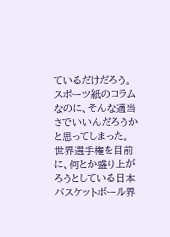ているだけだろう。
スポーツ紙のコラムなのに、そんな適当さでいいんだろうかと思ってしまった。
世界選手権を目前に、何とか盛り上がろうとしている日本バスケットボール界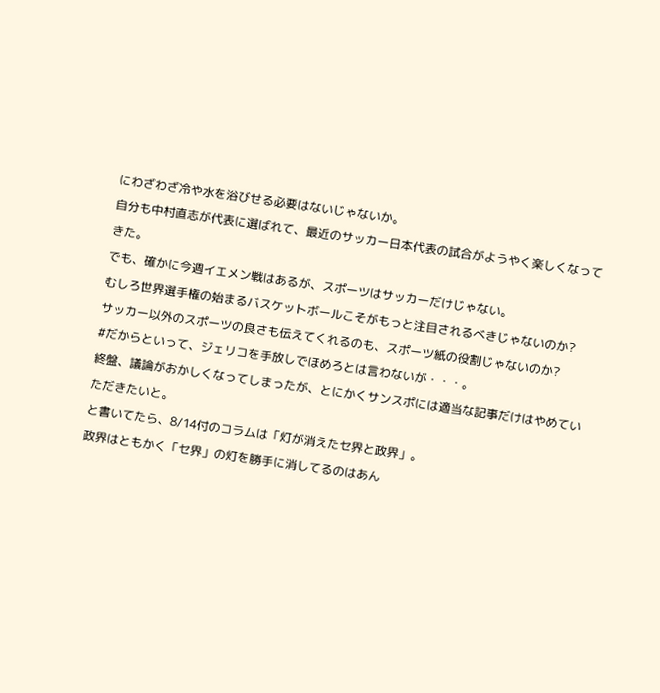にわざわざ冷や水を浴びせる必要はないじゃないか。
自分も中村直志が代表に選ばれて、最近のサッカー日本代表の試合がようやく楽しくなってきた。
でも、確かに今週イエメン戦はあるが、スポーツはサッカーだけじゃない。
むしろ世界選手権の始まるバスケットボールこそがもっと注目されるべきじゃないのか?
サッカー以外のスポーツの良さも伝えてくれるのも、スポーツ紙の役割じゃないのか?
#だからといって、ジェリコを手放しでほめろとは言わないが・・・。
終盤、議論がおかしくなってしまったが、とにかくサンスポには適当な記事だけはやめていただきたいと。
と書いてたら、8/14付のコラムは「灯が消えたセ界と政界」。
政界はともかく「セ界」の灯を勝手に消してるのはあん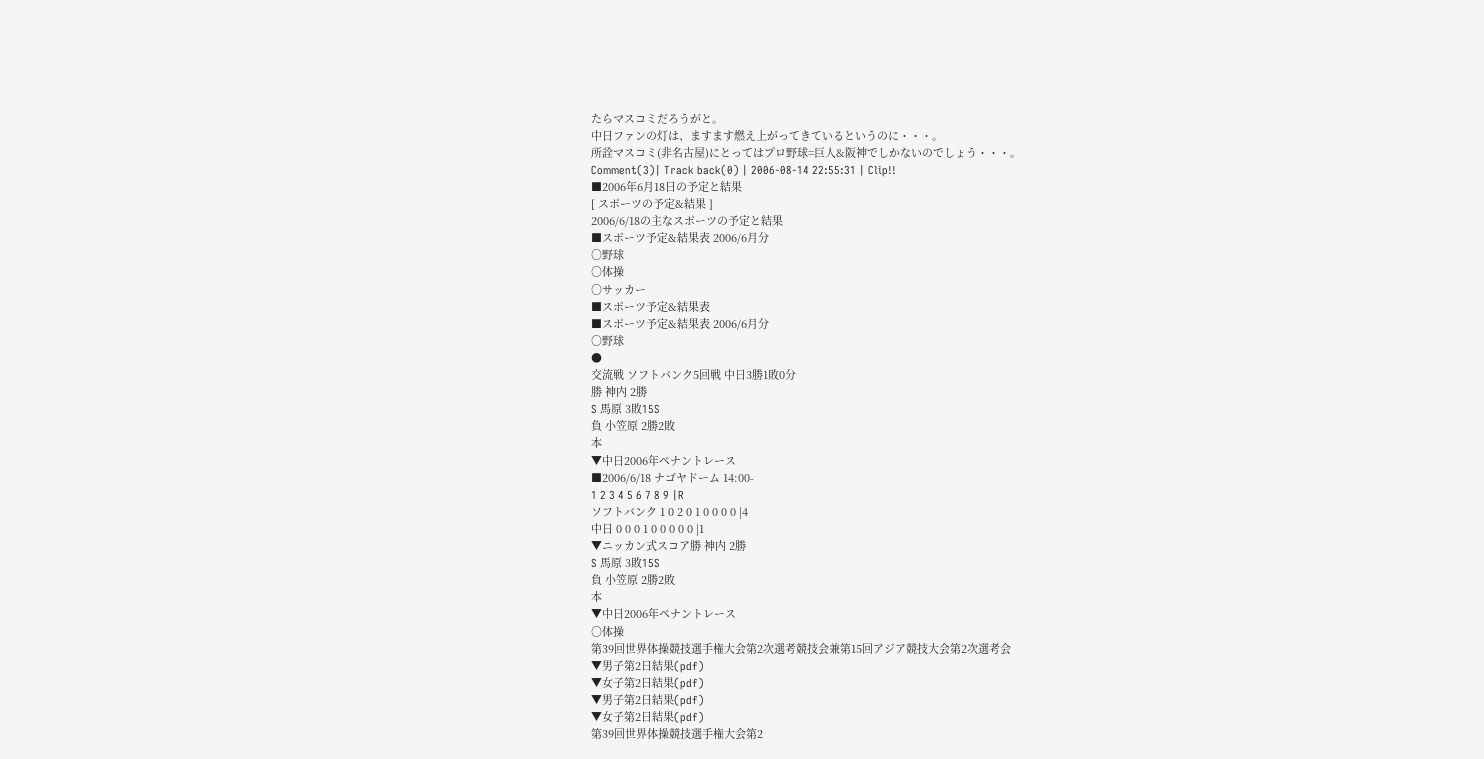たらマスコミだろうがと。
中日ファンの灯は、ますます燃え上がってきているというのに・・・。
所詮マスコミ(非名古屋)にとってはプロ野球=巨人&阪神でしかないのでしょう・・・。
Comment(3)| Track back(0) | 2006-08-14 22:55:31 | Clip!!
■2006年6月18日の予定と結果
[ スポーツの予定&結果 ]
2006/6/18の主なスポーツの予定と結果
■スポーツ予定&結果表 2006/6月分
○野球
○体操
○サッカー
■スポーツ予定&結果表
■スポーツ予定&結果表 2006/6月分
○野球
●
交流戦 ソフトバンク5回戦 中日3勝1敗0分
勝 神内 2勝
S 馬原 3敗15S
負 小笠原 2勝2敗
本
▼中日2006年ペナントレース
■2006/6/18 ナゴヤドーム 14:00-
1 2 3 4 5 6 7 8 9 |R
ソフトバンク 1 0 2 0 1 0 0 0 0 |4
中日 0 0 0 1 0 0 0 0 0 |1
▼ニッカン式スコア勝 神内 2勝
S 馬原 3敗15S
負 小笠原 2勝2敗
本
▼中日2006年ペナントレース
○体操
第39回世界体操競技選手権大会第2次選考競技会兼第15回アジア競技大会第2次選考会
▼男子第2日結果(pdf)
▼女子第2日結果(pdf)
▼男子第2日結果(pdf)
▼女子第2日結果(pdf)
第39回世界体操競技選手権大会第2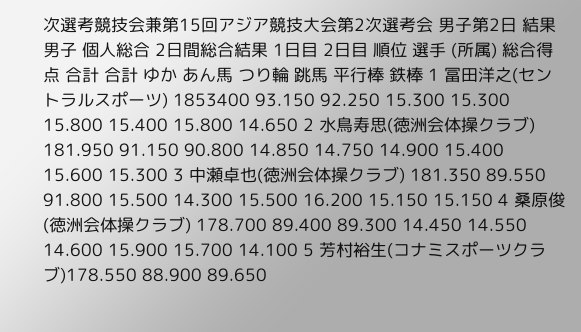次選考競技会兼第15回アジア競技大会第2次選考会 男子第2日 結果 男子 個人総合 2日間総合結果 1日目 2日目 順位 選手 (所属) 総合得点 合計 合計 ゆか あん馬 つり輪 跳馬 平行棒 鉄棒 1 冨田洋之(セントラルスポーツ) 1853400 93.150 92.250 15.300 15.300 15.800 15.400 15.800 14.650 2 水鳥寿思(徳洲会体操クラブ) 181.950 91.150 90.800 14.850 14.750 14.900 15.400 15.600 15.300 3 中瀬卓也(徳洲会体操クラブ) 181.350 89.550 91.800 15.500 14.300 15.500 16.200 15.150 15.150 4 桑原俊 (徳洲会体操クラブ) 178.700 89.400 89.300 14.450 14.550 14.600 15.900 15.700 14.100 5 芳村裕生(コナミスポーツクラブ)178.550 88.900 89.650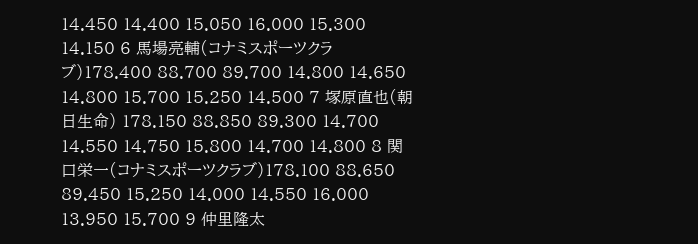14.450 14.400 15.050 16.000 15.300 14.150 6 馬場亮輔(コナミスポーツクラブ)178.400 88.700 89.700 14.800 14.650 14.800 15.700 15.250 14.500 7 塚原直也(朝日生命) 178.150 88.850 89.300 14.700 14.550 14.750 15.800 14.700 14.800 8 関口栄一(コナミスポーツクラブ)178.100 88.650 89.450 15.250 14.000 14.550 16.000 13.950 15.700 9 仲里隆太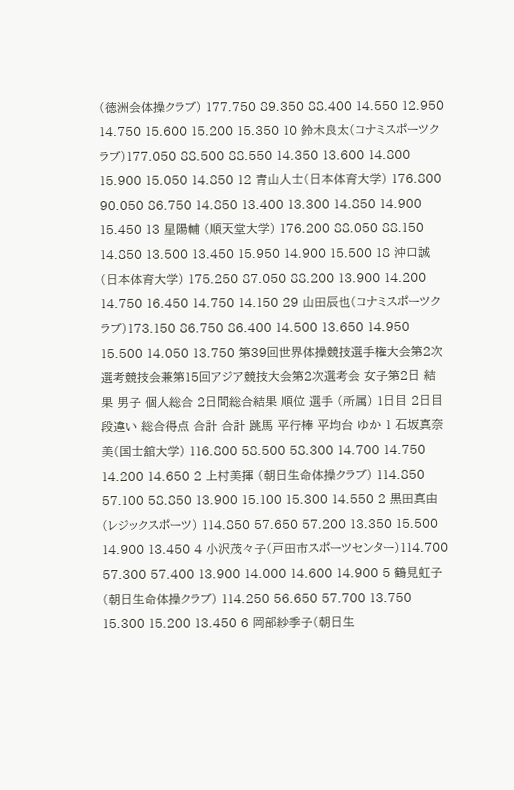(徳洲会体操クラブ) 177.750 89.350 88.400 14.550 12.950 14.750 15.600 15.200 15.350 10 鈴木良太(コナミスポーツクラブ)177.050 88.500 88.550 14.350 13.600 14.800 15.900 15.050 14.850 12 青山人士(日本体育大学) 176.800 90.050 86.750 14.850 13.400 13.300 14.850 14.900 15.450 13 星陽輔 (順天堂大学) 176.200 88.050 88.150 14.850 13.500 13.450 15.950 14.900 15.500 18 沖口誠 (日本体育大学) 175.250 87.050 88.200 13.900 14.200 14.750 16.450 14.750 14.150 29 山田辰也(コナミスポーツクラブ)173.150 86.750 86.400 14.500 13.650 14.950 15.500 14.050 13.750 第39回世界体操競技選手権大会第2次選考競技会兼第15回アジア競技大会第2次選考会 女子第2日 結果 男子 個人総合 2日間総合結果 順位 選手 (所属) 1日目 2日目 段違い 総合得点 合計 合計 跳馬 平行棒 平均台 ゆか 1 石坂真奈美(国士舘大学) 116.800 58.500 58.300 14.700 14.750 14.200 14.650 2 上村美揮 (朝日生命体操クラブ) 114.850 57.100 58.850 13.900 15.100 15.300 14.550 2 黒田真由 (レジックスポーツ) 114.850 57.650 57.200 13.350 15.500 14.900 13.450 4 小沢茂々子(戸田市スポーツセンター)114.700 57.300 57.400 13.900 14.000 14.600 14.900 5 鶴見虹子 (朝日生命体操クラブ) 114.250 56.650 57.700 13.750 15.300 15.200 13.450 6 岡部紗季子(朝日生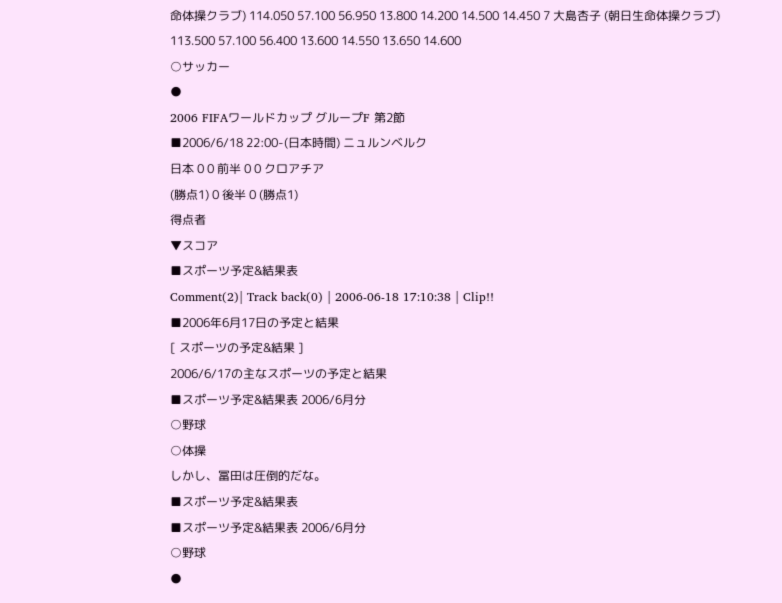命体操クラブ) 114.050 57.100 56.950 13.800 14.200 14.500 14.450 7 大島杏子 (朝日生命体操クラブ) 113.500 57.100 56.400 13.600 14.550 13.650 14.600
○サッカー
●
2006 FIFAワールドカップ グループF 第2節
■2006/6/18 22:00-(日本時間) ニュルンベルク
日本 0 0 前半 0 0 クロアチア
(勝点1) 0 後半 0 (勝点1)
得点者
▼スコア
■スポーツ予定&結果表
Comment(2)| Track back(0) | 2006-06-18 17:10:38 | Clip!!
■2006年6月17日の予定と結果
[ スポーツの予定&結果 ]
2006/6/17の主なスポーツの予定と結果
■スポーツ予定&結果表 2006/6月分
○野球
○体操
しかし、冨田は圧倒的だな。
■スポーツ予定&結果表
■スポーツ予定&結果表 2006/6月分
○野球
●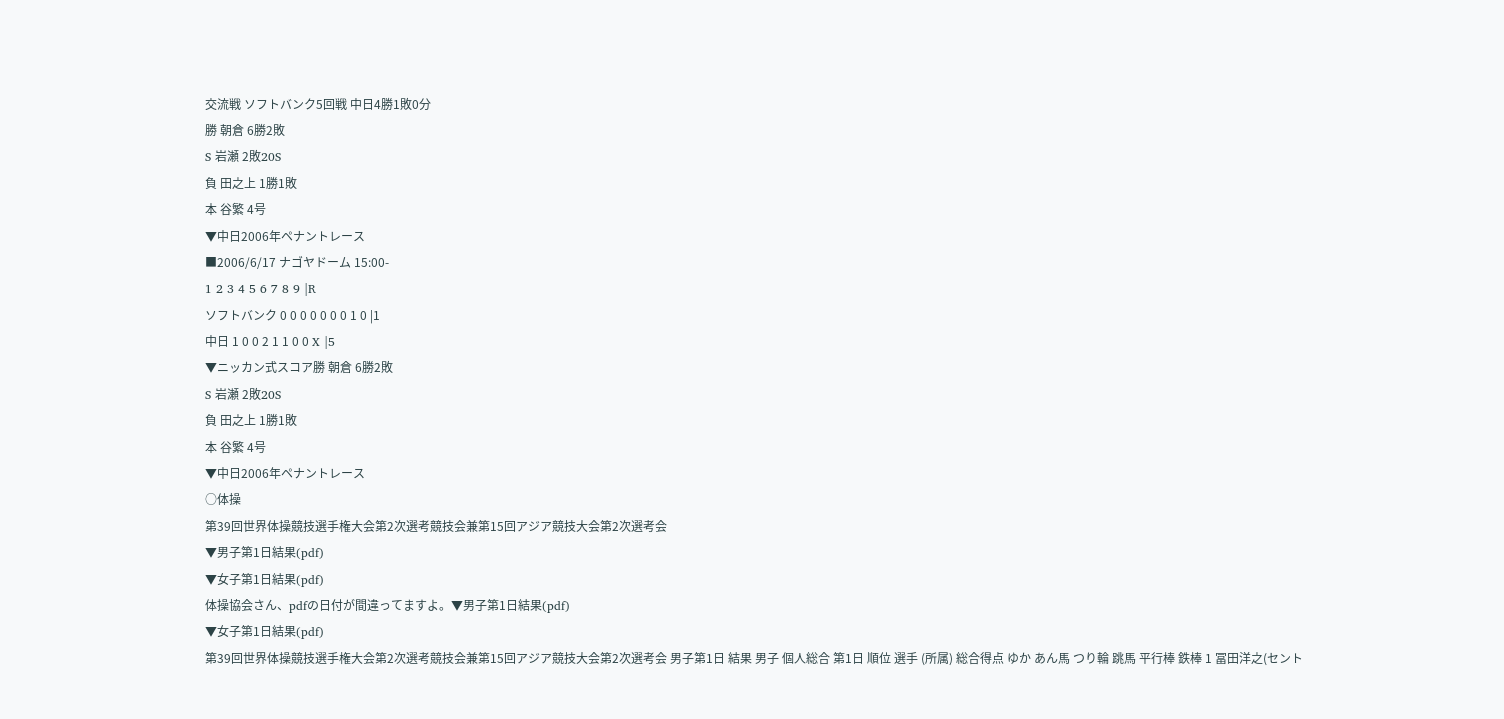交流戦 ソフトバンク5回戦 中日4勝1敗0分
勝 朝倉 6勝2敗
S 岩瀬 2敗20S
負 田之上 1勝1敗
本 谷繁 4号
▼中日2006年ペナントレース
■2006/6/17 ナゴヤドーム 15:00-
1 2 3 4 5 6 7 8 9 |R
ソフトバンク 0 0 0 0 0 0 0 1 0 |1
中日 1 0 0 2 1 1 0 0 X |5
▼ニッカン式スコア勝 朝倉 6勝2敗
S 岩瀬 2敗20S
負 田之上 1勝1敗
本 谷繁 4号
▼中日2006年ペナントレース
○体操
第39回世界体操競技選手権大会第2次選考競技会兼第15回アジア競技大会第2次選考会
▼男子第1日結果(pdf)
▼女子第1日結果(pdf)
体操協会さん、pdfの日付が間違ってますよ。▼男子第1日結果(pdf)
▼女子第1日結果(pdf)
第39回世界体操競技選手権大会第2次選考競技会兼第15回アジア競技大会第2次選考会 男子第1日 結果 男子 個人総合 第1日 順位 選手 (所属) 総合得点 ゆか あん馬 つり輪 跳馬 平行棒 鉄棒 1 冨田洋之(セント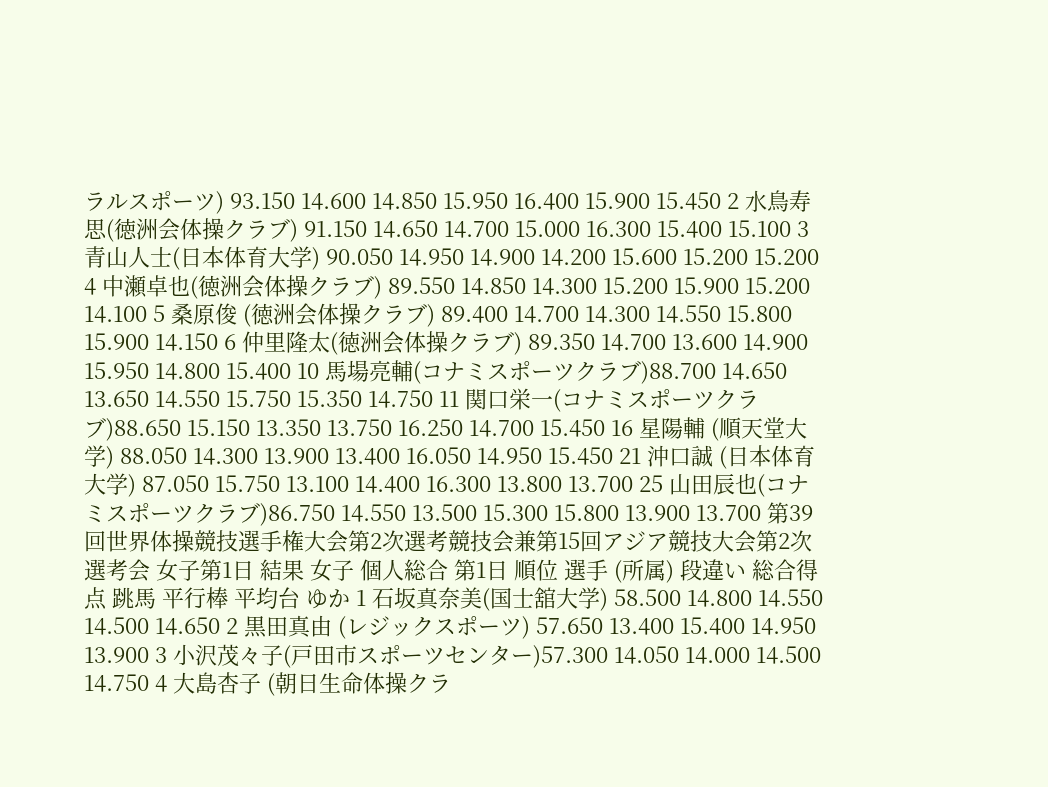ラルスポーツ) 93.150 14.600 14.850 15.950 16.400 15.900 15.450 2 水鳥寿思(徳洲会体操クラブ) 91.150 14.650 14.700 15.000 16.300 15.400 15.100 3 青山人士(日本体育大学) 90.050 14.950 14.900 14.200 15.600 15.200 15.200 4 中瀬卓也(徳洲会体操クラブ) 89.550 14.850 14.300 15.200 15.900 15.200 14.100 5 桑原俊 (徳洲会体操クラブ) 89.400 14.700 14.300 14.550 15.800 15.900 14.150 6 仲里隆太(徳洲会体操クラブ) 89.350 14.700 13.600 14.900 15.950 14.800 15.400 10 馬場亮輔(コナミスポーツクラブ)88.700 14.650 13.650 14.550 15.750 15.350 14.750 11 関口栄一(コナミスポーツクラブ)88.650 15.150 13.350 13.750 16.250 14.700 15.450 16 星陽輔 (順天堂大学) 88.050 14.300 13.900 13.400 16.050 14.950 15.450 21 沖口誠 (日本体育大学) 87.050 15.750 13.100 14.400 16.300 13.800 13.700 25 山田辰也(コナミスポーツクラブ)86.750 14.550 13.500 15.300 15.800 13.900 13.700 第39回世界体操競技選手権大会第2次選考競技会兼第15回アジア競技大会第2次選考会 女子第1日 結果 女子 個人総合 第1日 順位 選手 (所属) 段違い 総合得点 跳馬 平行棒 平均台 ゆか 1 石坂真奈美(国士舘大学) 58.500 14.800 14.550 14.500 14.650 2 黒田真由 (レジックスポーツ) 57.650 13.400 15.400 14.950 13.900 3 小沢茂々子(戸田市スポーツセンター)57.300 14.050 14.000 14.500 14.750 4 大島杏子 (朝日生命体操クラ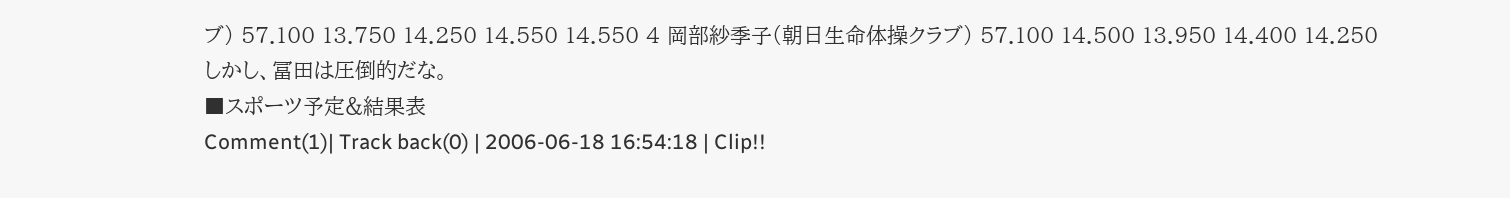ブ) 57.100 13.750 14.250 14.550 14.550 4 岡部紗季子(朝日生命体操クラブ) 57.100 14.500 13.950 14.400 14.250
しかし、冨田は圧倒的だな。
■スポーツ予定&結果表
Comment(1)| Track back(0) | 2006-06-18 16:54:18 | Clip!!